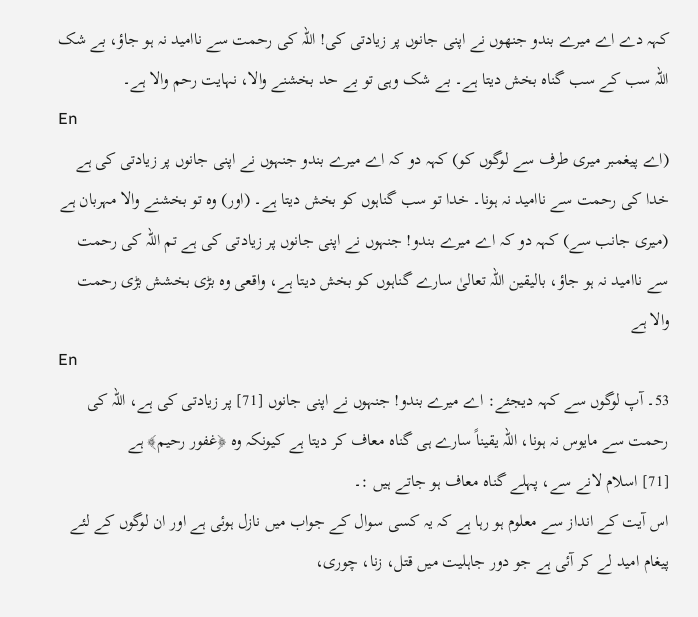کہہ دے اے میرے بندو جنھوں نے اپنی جانوں پر زیادتی کی! اللہ کی رحمت سے ناامید نہ ہو جاؤ، بے شک اللہ سب کے سب گناہ بخش دیتا ہے۔ بے شک وہی تو بے حد بخشنے والا، نہایت رحم والا ہے۔
En
(اے پیغمبر میری طرف سے لوگوں کو) کہہ دو کہ اے میرے بندو جنہوں نے اپنی جانوں پر زیادتی کی ہے خدا کی رحمت سے ناامید نہ ہونا۔ خدا تو سب گناہوں کو بخش دیتا ہے۔ (اور) وہ تو بخشنے والا مہربان ہے
(میری جانب سے) کہہ دو کہ اے میرے بندو! جنہوں نے اپنی جانوں پر زیادتی کی ہے تم اللہ کی رحمت سے ناامید نہ ہو جاؤ، بالیقین اللہ تعالیٰ سارے گناہوں کو بخش دیتا ہے، واقعی وه بڑی بخشش بڑی رحمت والا ہے
En
53۔ آپ لوگوں سے کہہ دیجئے: اے میرے بندو! جنہوں نے اپنی جانوں [71] پر زیادتی کی ہے، اللہ کی رحمت سے مایوس نہ ہونا، اللہ یقیناً سارے ہی گناہ معاف کر دیتا ہے کیونکہ وہ ﴿غفور رحيم﴾ ہے
[71] اسلام لانے سے، پہلے گناہ معاف ہو جاتے ہیں :۔
اس آیت کے انداز سے معلوم ہو رہا ہے کہ یہ کسی سوال کے جواب میں نازل ہوئی ہے اور ان لوگوں کے لئے پیغام امید لے کر آئی ہے جو دور جاہلیت میں قتل، زنا، چوری،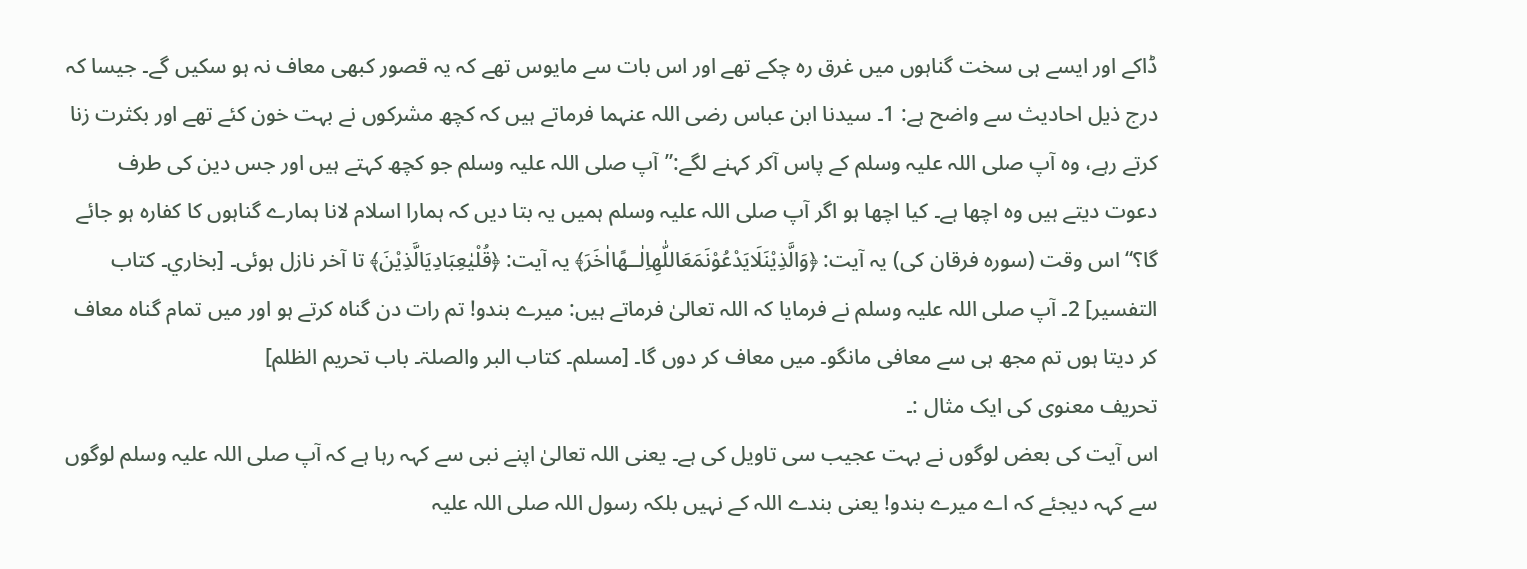ڈاکے اور ایسے ہی سخت گناہوں میں غرق رہ چکے تھے اور اس بات سے مایوس تھے کہ یہ قصور کبھی معاف نہ ہو سکیں گے۔ جیسا کہ درج ذیل احادیث سے واضح ہے: 1۔ سیدنا ابن عباس رضی اللہ عنہما فرماتے ہیں کہ کچھ مشرکوں نے بہت خون کئے تھے اور بکثرت زنا کرتے رہے، وہ آپ صلی اللہ علیہ وسلم کے پاس آکر کہنے لگے:”آپ صلی اللہ علیہ وسلم جو کچھ کہتے ہیں اور جس دین کی طرف دعوت دیتے ہیں وہ اچھا ہے۔ کیا اچھا ہو اگر آپ صلی اللہ علیہ وسلم ہمیں یہ بتا دیں کہ ہمارا اسلام لانا ہمارے گناہوں کا کفارہ ہو جائے گا؟“ اس وقت (سورہ فرقان کی) یہ آیت: ﴿وَالَّذِيْنَلَايَدْعُوْنَمَعَاللّٰهِاِلٰــهًااٰخَرَ﴾ یہ آیت: ﴿قُلْيٰعِبَادِيَالَّذِيْنَ﴾ تا آخر نازل ہوئی۔ [بخاري۔ كتاب التفسير] 2۔ آپ صلی اللہ علیہ وسلم نے فرمایا کہ اللہ تعالیٰ فرماتے ہیں: میرے بندو! تم رات دن گناہ کرتے ہو اور میں تمام گناہ معاف کر دیتا ہوں تم مجھ ہی سے معافی مانگو۔ میں معاف کر دوں گا۔ [مسلم۔ کتاب البر والصلۃ۔ باب تحریم الظلم]
تحریف معنوی کی ایک مثال :۔
اس آیت کی بعض لوگوں نے بہت عجیب سی تاویل کی ہے۔ یعنی اللہ تعالیٰ اپنے نبی سے کہہ رہا ہے کہ آپ صلی اللہ علیہ وسلم لوگوں سے کہہ دیجئے کہ اے میرے بندو! یعنی بندے اللہ کے نہیں بلکہ رسول اللہ صلی اللہ علیہ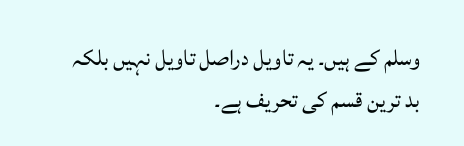وسلم کے ہیں۔ یہ تاویل دراصل تاویل نہیں بلکہ بد ترین قسم کی تحریف ہے۔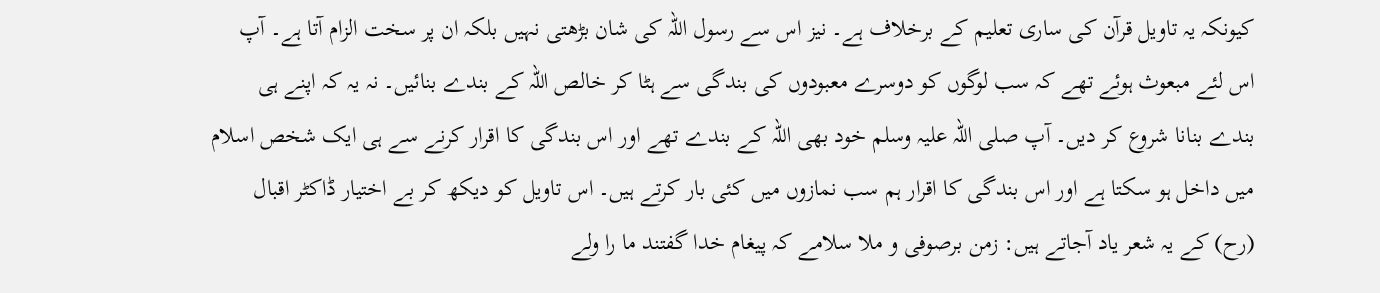کیونکہ یہ تاویل قرآن کی ساری تعلیم کے برخلاف ہے۔ نیز اس سے رسول اللہ کی شان بڑھتی نہیں بلکہ ان پر سخت الزام آتا ہے۔ آپ اس لئے مبعوث ہوئے تھے کہ سب لوگوں کو دوسرے معبودوں کی بندگی سے ہٹا کر خالص اللہ کے بندے بنائیں۔ نہ یہ کہ اپنے ہی بندے بنانا شروع کر دیں۔ آپ صلی اللہ علیہ وسلم خود بھی اللہ کے بندے تھے اور اس بندگی کا اقرار کرنے سے ہی ایک شخص اسلام میں داخل ہو سکتا ہے اور اس بندگی کا اقرار ہم سب نمازوں میں کئی بار کرتے ہیں۔ اس تاویل کو دیکھ کر بے اختیار ڈاکٹر اقبال (رح) کے یہ شعر یاد آجاتے ہیں: زمن برصوفی و ملا سلامے کہ پیغام خدا گفتند ما را ولے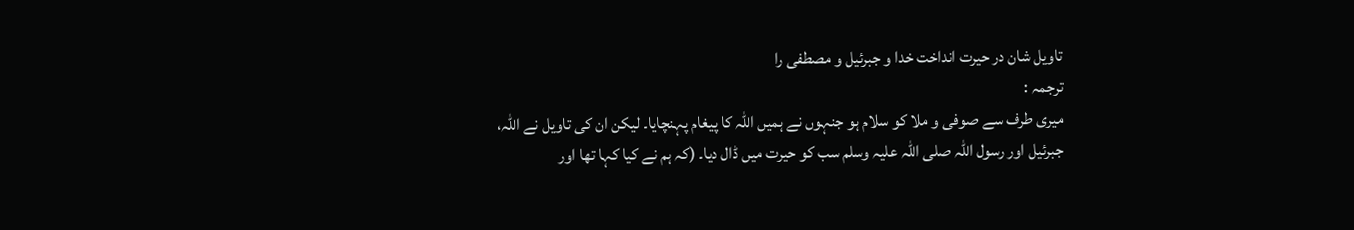تاویل شان در حیرت انداخت خدا و جبرئیل و مصطفی را
ترجمہ :
میری طرف سے صوفی و ملا کو سلام ہو جنہوں نے ہمیں اللہ کا پیغام پہنچایا۔ لیکن ان کی تاویل نے اللہ، جبرئیل اور رسول اللہ صلی اللہ علیہ وسلم سب کو حیرت میں ڈال دیا۔ (کہ ہم نے کیا کہا تھا اور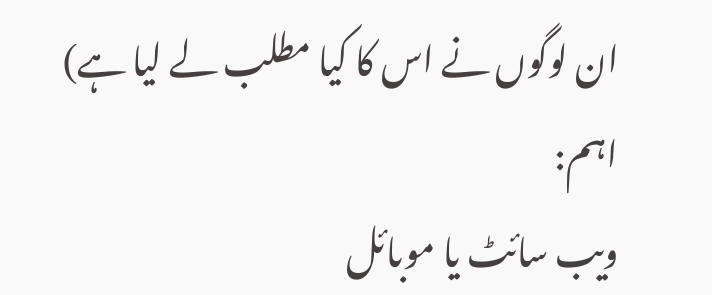ان لوگوں نے اس کا کیا مطلب لے لیا ہے)
اہم:
ویب سائٹ یا موبائل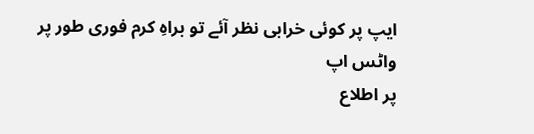ایپ پر کوئی خرابی نظر آئے تو براہِ کرم فوری طور پر
واٹس اپ
پر اطلاع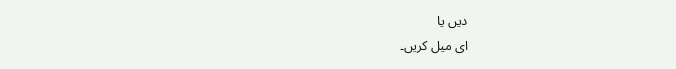دیں یا
ای میل کریں۔